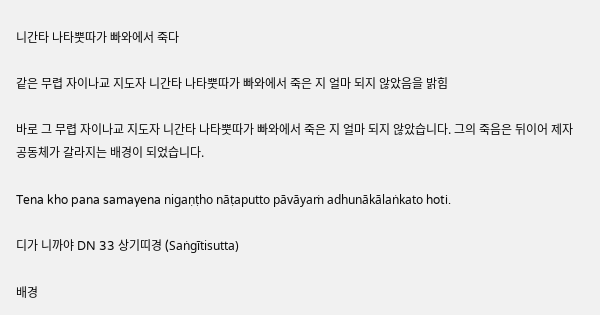니간타 나타뿟따가 빠와에서 죽다

같은 무렵 자이나교 지도자 니간타 나타뿟따가 빠와에서 죽은 지 얼마 되지 않았음을 밝힘

바로 그 무렵 자이나교 지도자 니간타 나타뿟따가 빠와에서 죽은 지 얼마 되지 않았습니다. 그의 죽음은 뒤이어 제자 공동체가 갈라지는 배경이 되었습니다.

Tena kho pana samayena nigaṇṭho nāṭaputto pāvāyaṁ adhunākālaṅkato hoti.

디가 니까야 DN 33 상기띠경 (Saṅgītisutta)

배경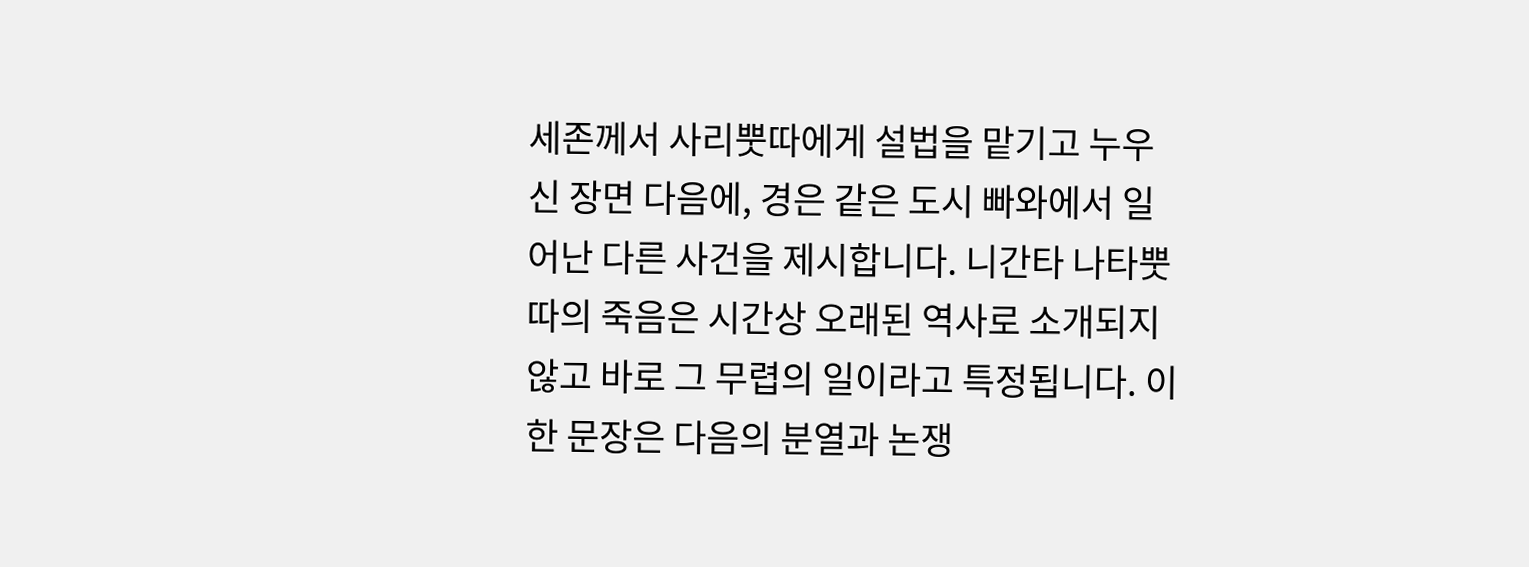세존께서 사리뿟따에게 설법을 맡기고 누우신 장면 다음에, 경은 같은 도시 빠와에서 일어난 다른 사건을 제시합니다. 니간타 나타뿟따의 죽음은 시간상 오래된 역사로 소개되지 않고 바로 그 무렵의 일이라고 특정됩니다. 이 한 문장은 다음의 분열과 논쟁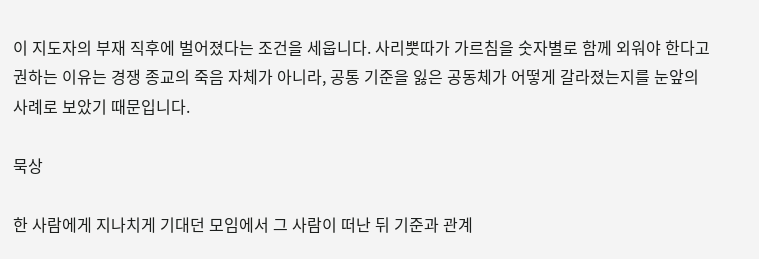이 지도자의 부재 직후에 벌어졌다는 조건을 세웁니다. 사리뿟따가 가르침을 숫자별로 함께 외워야 한다고 권하는 이유는 경쟁 종교의 죽음 자체가 아니라, 공통 기준을 잃은 공동체가 어떻게 갈라졌는지를 눈앞의 사례로 보았기 때문입니다.

묵상

한 사람에게 지나치게 기대던 모임에서 그 사람이 떠난 뒤 기준과 관계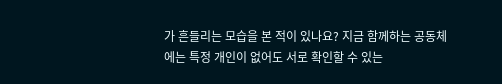가 흔들리는 모습을 본 적이 있나요? 지금 함께하는 공동체에는 특정 개인이 없어도 서로 확인할 수 있는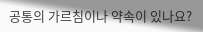공통의 가르침이나 약속이 있나요?